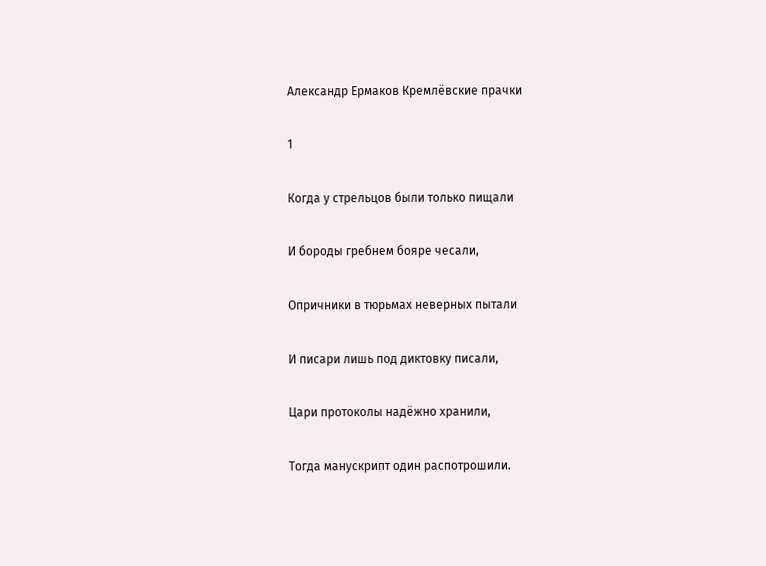Александр Ермаков Кремлёвские прачки

1

Когда у стрельцов были только пищали

И бороды гребнем бояре чесали,

Опричники в тюрьмах неверных пытали

И писари лишь под диктовку писали,

Цари протоколы надёжно хранили,

Тогда манускрипт один распотрошили.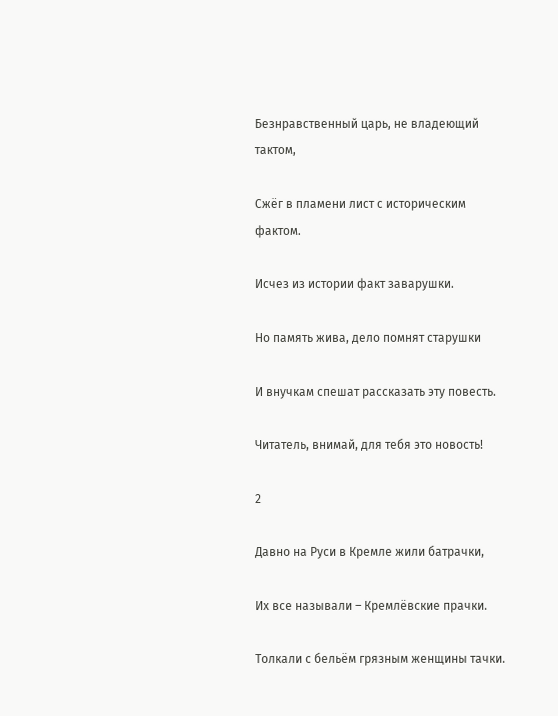Безнравственный царь, не владеющий тактом,

Сжёг в пламени лист с историческим фактом.

Исчез из истории факт заварушки.

Но память жива, дело помнят старушки

И внучкам спешат рассказать эту повесть.

Читатель, внимай, для тебя это новость!

2

Давно на Руси в Кремле жили батрачки,

Их все называли – Кремлёвские прачки.

Толкали с бельём грязным женщины тачки.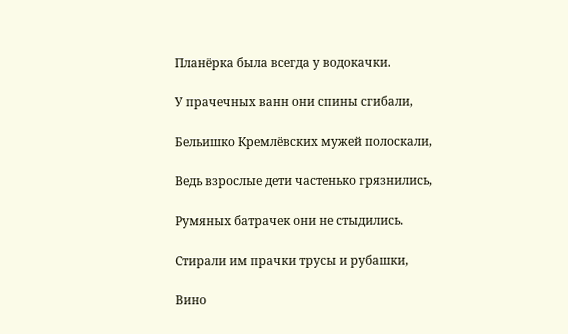Планёрка была всегда у водокачки.

У прачечных ванн они спины сгибали,

Бельишко Кремлёвских мужей полоскали,

Ведь взрослые дети частенько грязнились,

Румяных батрачек они не стыдились.

Стирали им прачки трусы и рубашки,

Вино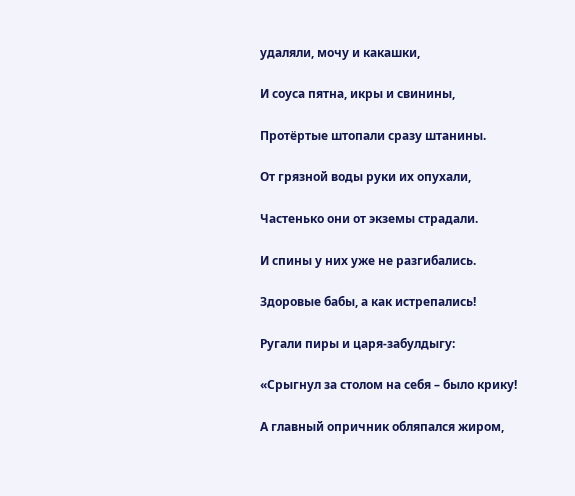удаляли, мочу и какашки,

И соуса пятна, икры и свинины,

Протёртые штопали сразу штанины.

От грязной воды руки их опухали,

Частенько они от экземы страдали.

И спины у них уже не разгибались.

Здоровые бабы, а как истрепались!

Ругали пиры и царя-забулдыгу:

«Срыгнул за столом на себя – было крику!

А главный опричник обляпался жиром,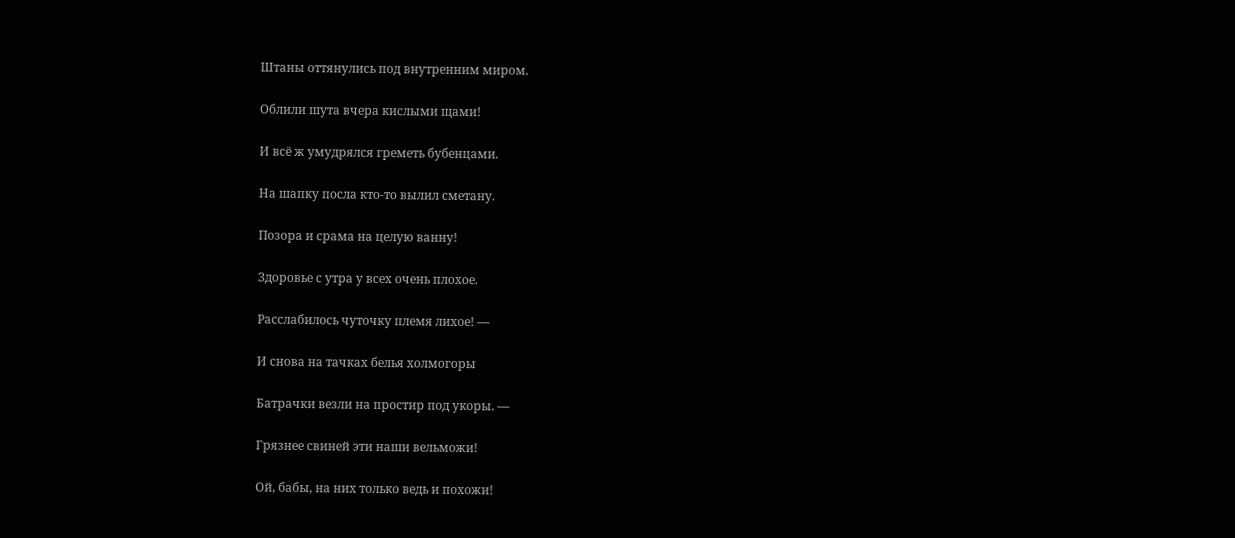Штаны оттянулись под внутренним миром.

Облили шута вчера кислыми щами!

И всё ж умудрялся греметь бубенцами.

На шапку посла кто-то вылил сметану.

Позора и срама на целую ванну!

Здоровье с утра у всех очень плохое.

Расслабилось чуточку племя лихое! —

И снова на тачках белья холмогоры

Батрачки везли на простир под укоры. —

Грязнее свиней эти наши вельможи!

Ой, бабы, на них только ведь и похожи!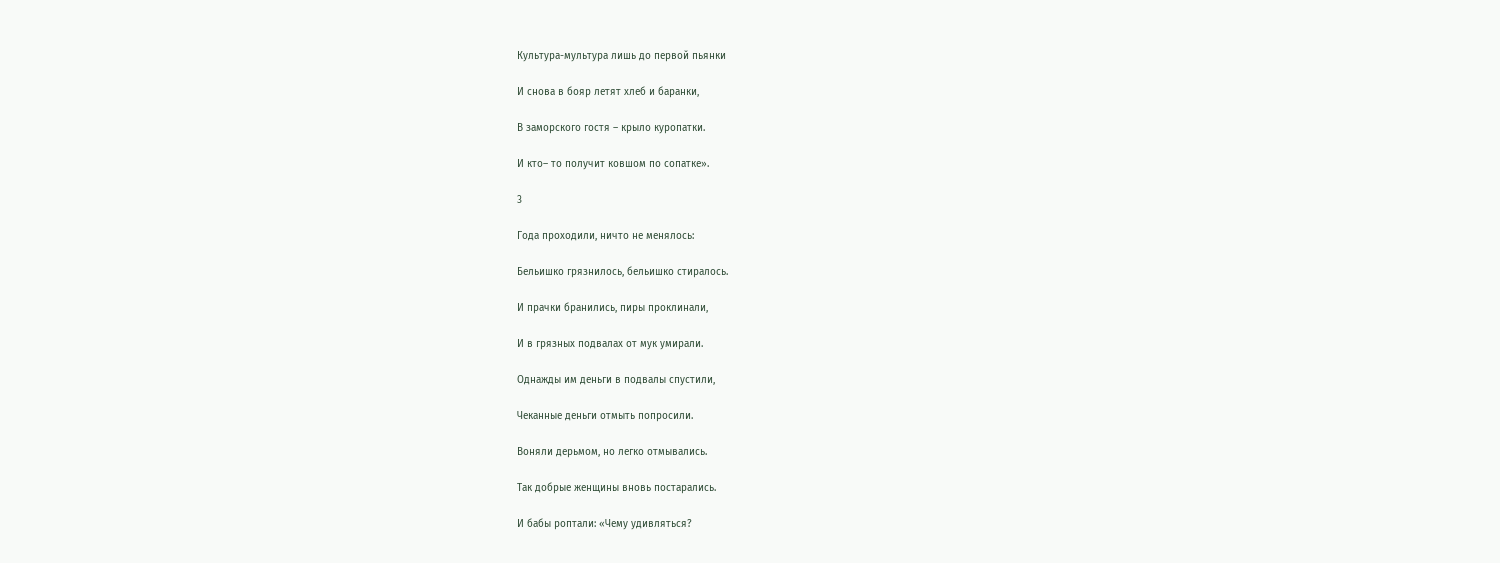Культура-мультура лишь до первой пьянки

И снова в бояр летят хлеб и баранки,

В заморского гостя – крыло куропатки.

И кто– то получит ковшом по сопатке».

3

Года проходили, ничто не менялось:

Бельишко грязнилось, бельишко стиралось.

И прачки бранились, пиры проклинали,

И в грязных подвалах от мук умирали.

Однажды им деньги в подвалы спустили,

Чеканные деньги отмыть попросили.

Воняли дерьмом, но легко отмывались.

Так добрые женщины вновь постарались.

И бабы роптали: «Чему удивляться?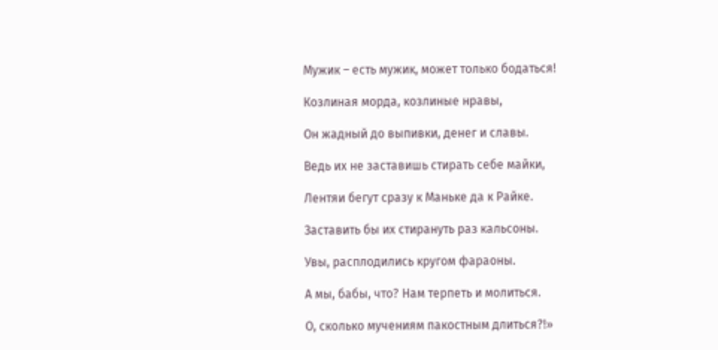Мужик – есть мужик, может только бодаться!

Козлиная морда, козлиные нравы,

Он жадный до выпивки, денег и славы.

Ведь их не заставишь стирать себе майки,

Лентяи бегут сразу к Маньке да к Райке.

Заставить бы их стирануть раз кальсоны.

Увы, расплодились кругом фараоны.

А мы, бабы, что? Нам терпеть и молиться.

О, сколько мучениям пакостным длиться?!»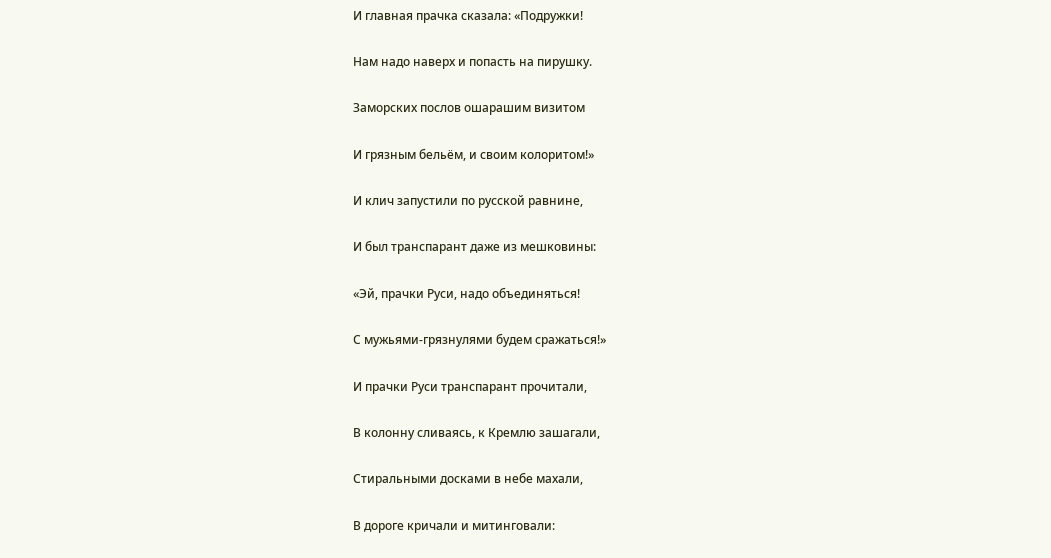И главная прачка сказала: «Подружки!

Нам надо наверх и попасть на пирушку.

Заморских послов ошарашим визитом

И грязным бельём, и своим колоритом!»

И клич запустили по русской равнине,

И был транспарант даже из мешковины:

«Эй, прачки Руси, надо объединяться!

С мужьями-грязнулями будем сражаться!»

И прачки Руси транспарант прочитали,

В колонну сливаясь, к Кремлю зашагали,

Стиральными досками в небе махали,

В дороге кричали и митинговали: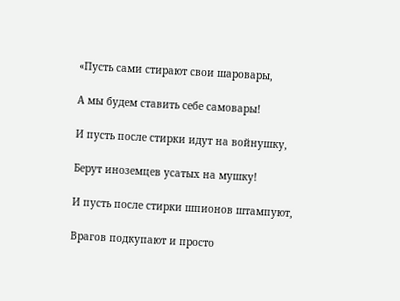«Пусть сами стирают свои шаровары,

А мы будем ставить себе самовары!

И пусть после стирки идут на войнушку,

Берут иноземцев усатых на мушку!

И пусть после стирки шпионов штампуют,

Врагов подкупают и просто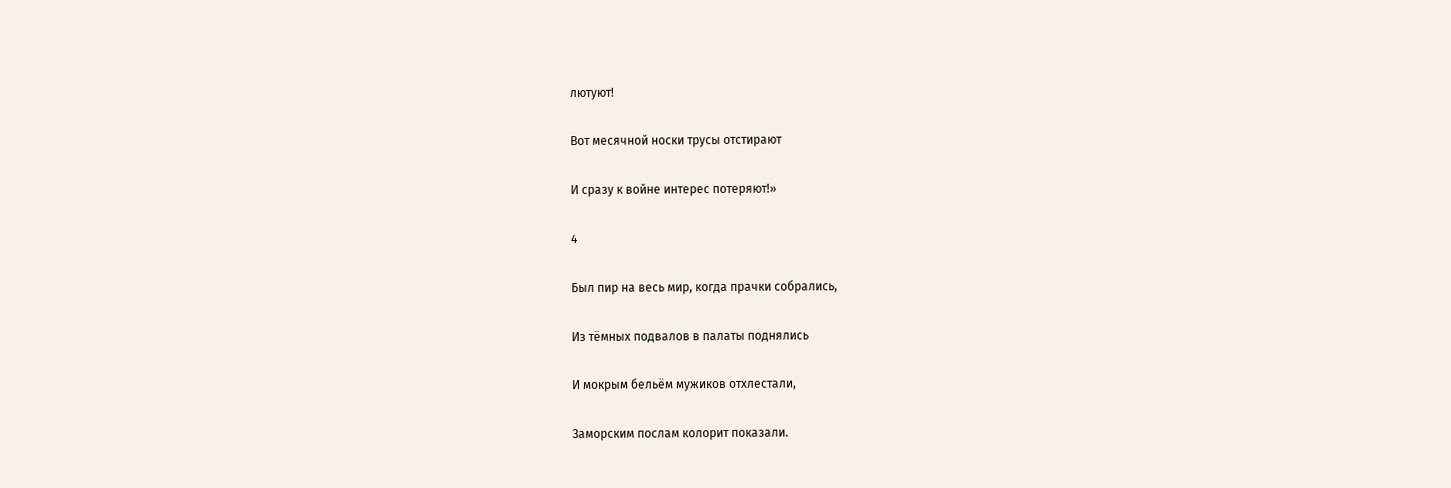лютуют!

Вот месячной носки трусы отстирают

И сразу к войне интерес потеряют!»

4

Был пир на весь мир, когда прачки собрались,

Из тёмных подвалов в палаты поднялись

И мокрым бельём мужиков отхлестали,

Заморским послам колорит показали.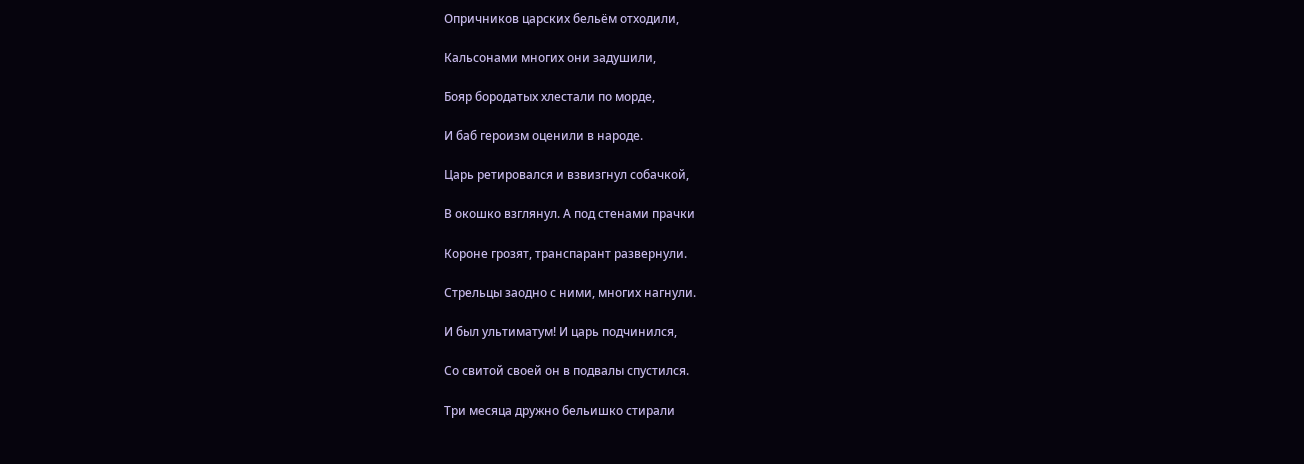Опричников царских бельём отходили,

Кальсонами многих они задушили,

Бояр бородатых хлестали по морде,

И баб героизм оценили в народе.

Царь ретировался и взвизгнул собачкой,

В окошко взглянул. А под стенами прачки

Короне грозят, транспарант развернули.

Стрельцы заодно с ними, многих нагнули.

И был ультиматум! И царь подчинился,

Со свитой своей он в подвалы спустился.

Три месяца дружно бельишко стирали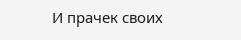И прачек своих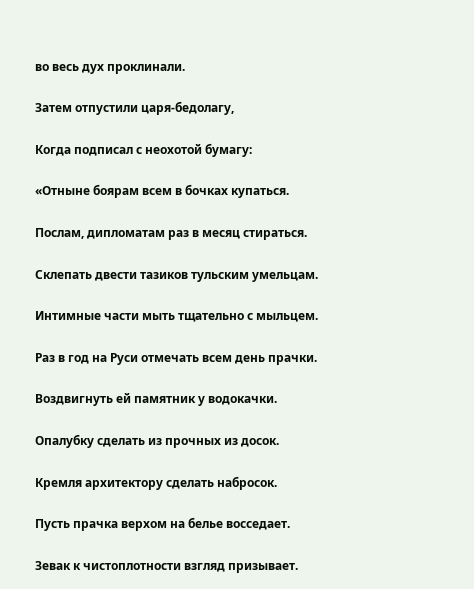во весь дух проклинали.

Затем отпустили царя-бедолагу,

Когда подписал с неохотой бумагу:

«Отныне боярам всем в бочках купаться.

Послам, дипломатам раз в месяц стираться.

Склепать двести тазиков тульским умельцам.

Интимные части мыть тщательно с мыльцем.

Раз в год на Руси отмечать всем день прачки.

Воздвигнуть ей памятник у водокачки.

Опалубку сделать из прочных из досок.

Кремля архитектору сделать набросок.

Пусть прачка верхом на белье восседает.

Зевак к чистоплотности взгляд призывает.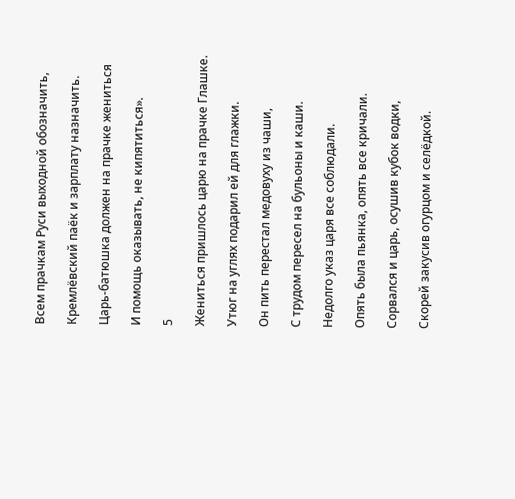Всем прачкам Руси выходной обозначить,

Кремлёвский паёк и зарплату назначить.

Царь-батюшка должен на прачке жениться

И помощь оказывать, не кипятиться».

5

Жениться пришлось царю на прачке Глашке.

Утюг на углях подарил ей для глажки.

Он пить перестал медовуху из чаши,

С трудом пересел на бульоны и каши.

Недолго указ царя все соблюдали.

Опять была пьянка, опять все кричали.

Сорвался и царь, осушив кубок водки,

Скорей закусив огурцом и селёдкой.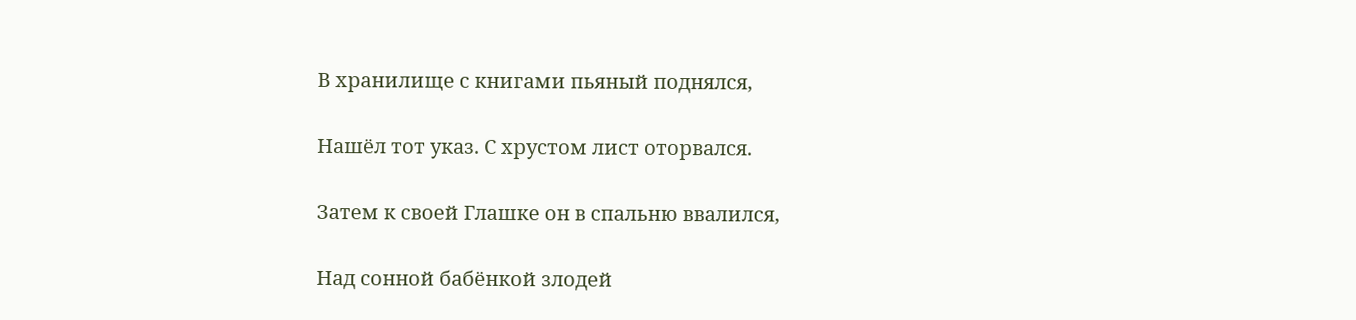В хранилище с книгами пьяный поднялся,

Нашёл тот указ. С хрустом лист оторвался.

Затем к своей Глашке он в спальню ввалился,

Над сонной бабёнкой злодей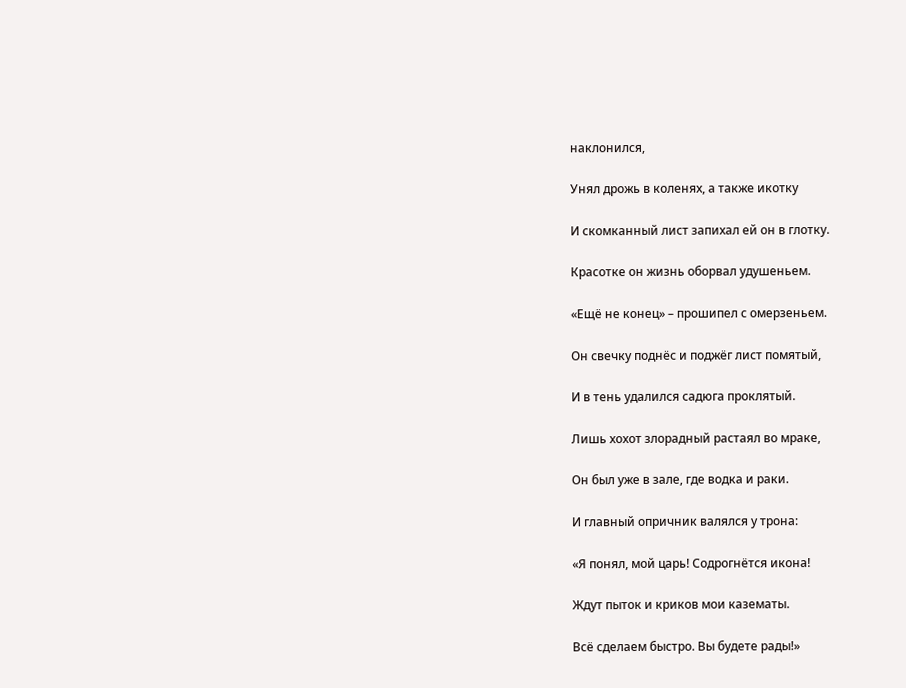наклонился,

Унял дрожь в коленях, а также икотку

И скомканный лист запихал ей он в глотку.

Красотке он жизнь оборвал удушеньем.

«Ещё не конец» – прошипел с омерзеньем.

Он свечку поднёс и поджёг лист помятый,

И в тень удалился садюга проклятый.

Лишь хохот злорадный растаял во мраке,

Он был уже в зале, где водка и раки.

И главный опричник валялся у трона:

«Я понял, мой царь! Содрогнётся икона!

Ждут пыток и криков мои казематы.

Всё сделаем быстро. Вы будете рады!»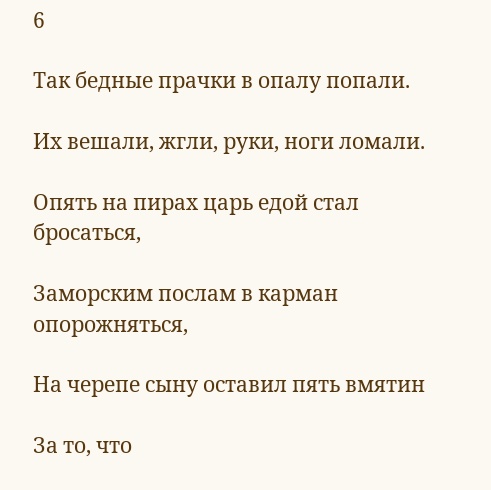6

Так бедные прачки в опалу попали.

Их вешали, жгли, руки, ноги ломали.

Опять на пирах царь едой стал бросаться,

Заморским послам в карман опорожняться,

На черепе сыну оставил пять вмятин

За то, что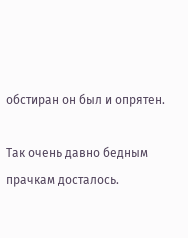обстиран он был и опрятен.

Так очень давно бедным прачкам досталось.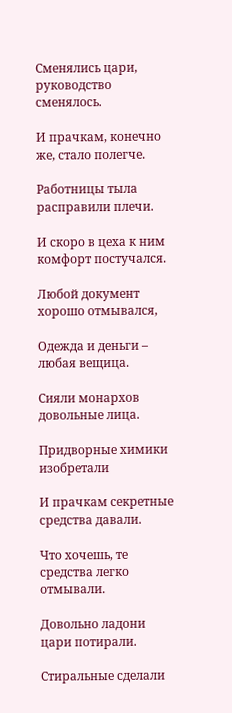Сменялись цари, руководство сменялось.

И прачкам, конечно же, стало полегче.

Работницы тыла расправили плечи.

И скоро в цеха к ним комфорт постучался.

Любой документ хорошо отмывался,

Одежда и деньги – любая вещица.

Сияли монархов довольные лица.

Придворные химики изобретали

И прачкам секретные средства давали.

Что хочешь, те средства легко отмывали.

Довольно ладони цари потирали.

Стиральные сделали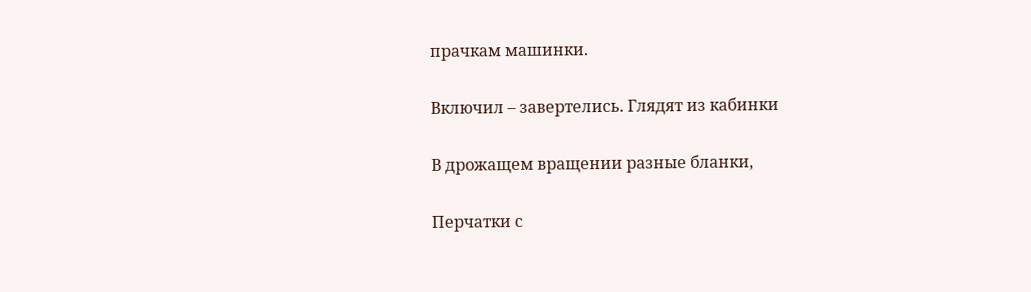прачкам машинки.

Включил – завертелись. Глядят из кабинки

В дрожащем вращении разные бланки,

Перчатки с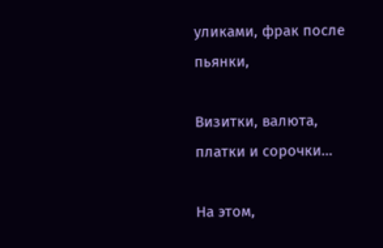уликами, фрак после пьянки,

Визитки, валюта, платки и сорочки…

На этом,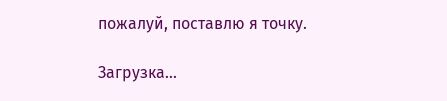пожалуй, поставлю я точку.

Загрузка...